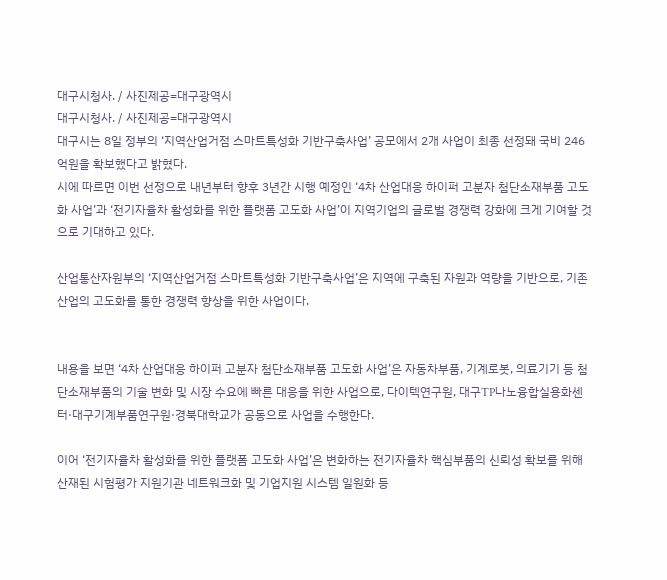대구시청사. / 사진제공=대구광역시
대구시청사. / 사진제공=대구광역시
대구시는 8일 정부의 ‘지역산업거점 스마트특성화 기반구축사업’ 공모에서 2개 사업이 최종 선정돼 국비 246억원을 확보했다고 밝혔다.
시에 따르면 이번 선정으로 내년부터 향후 3년간 시행 예정인 ‘4차 산업대응 하이퍼 고분자 첨단소재부품 고도화 사업’과 ‘전기자율차 활성화를 위한 플랫폼 고도화 사업’이 지역기업의 글로벌 경쟁력 강화에 크게 기여할 것으로 기대하고 있다.

산업통산자원부의 ‘지역산업거점 스마트특성화 기반구축사업’은 지역에 구축된 자원과 역량을 기반으로, 기존 산업의 고도화를 통한 경쟁력 향상을 위한 사업이다.


내용을 보면 ‘4차 산업대응 하이퍼 고분자 첨단소재부품 고도화 사업’은 자동차부품, 기계로봇, 의료기기 등 첨단소재부품의 기술 변화 및 시장 수요에 빠른 대응을 위한 사업으로, 다이텍연구원, 대구TP나노융합실용화센터·대구기계부품연구원·경북대학교가 공동으로 사업을 수행한다.

이어 ‘전기자율차 활성화를 위한 플랫폼 고도화 사업’은 변화하는 전기자율차 핵심부품의 신뢰성 확보를 위해 산재된 시험평가 지원기관 네트워크화 및 기업지원 시스템 일원화 등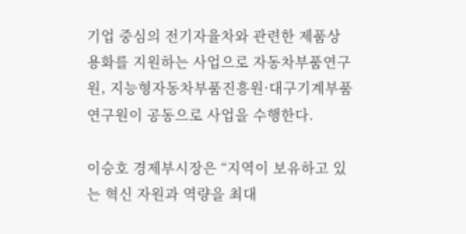기업 중심의 전기자율차와 관련한 제품상용화를 지원하는 사업으로 자동차부품연구원, 지능형자동차부품진흥원·대구기계부품연구원이 공동으로 사업을 수행한다.

이승호 경제부시장은 “지역이 보유하고 있는 혁신 자원과 역량을 최대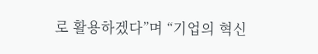로 활용하겠다”며 “기업의 혁신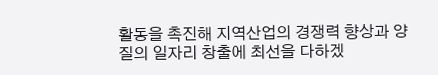활동을 촉진해 지역산업의 경쟁력 향상과 양질의 일자리 창출에 최선을 다하겠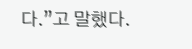다.”고 말했다.